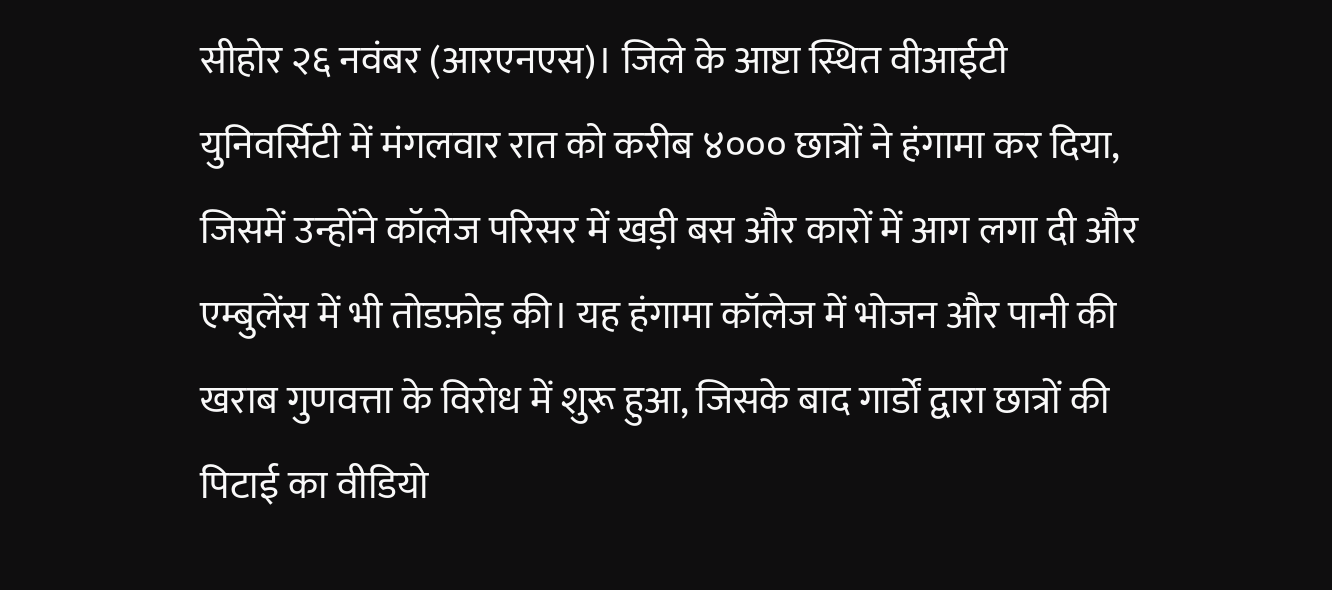सीहोर २६ नवंबर (आरएनएस)। जिले के आष्टा स्थित वीआईटी युनिवर्सिटी में मंगलवार रात को करीब ४००० छात्रों ने हंगामा कर दिया, जिसमें उन्होंने कॉलेज परिसर में खड़ी बस और कारों में आग लगा दी और एम्बुलेंस में भी तोडफ़ोड़ की। यह हंगामा कॉलेज में भोजन और पानी की खराब गुणवत्ता के विरोध में शुरू हुआ, जिसके बाद गार्डों द्वारा छात्रों की पिटाई का वीडियो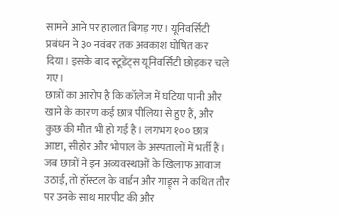सामने आने पर हालात बिगड़ गए। यूनिवर्सिटी प्रबंधन ने ३० नवंबर तक अवकाश घोषित कर दिया। इसके बाद स्टूडेंट्स यूनिवर्सिटी छोड़कर चले गए।
छात्रों का आरोप है कि कॉलेज में घटिया पानी और खाने के कारण कई छात्र पीलिया से हुए हैं, और कुछ की मौत भी हो गई है। लगभग १०० छात्र आष्टा, सीहोर और भोपाल के अस्पतालों में भर्ती हैं। जब छात्रों ने इन अव्यवस्थाओं के खिलाफ आवाज उठाई, तो हॉस्टल के वार्डन और गाड्र्स ने कथित तौर पर उनके साथ मारपीट की और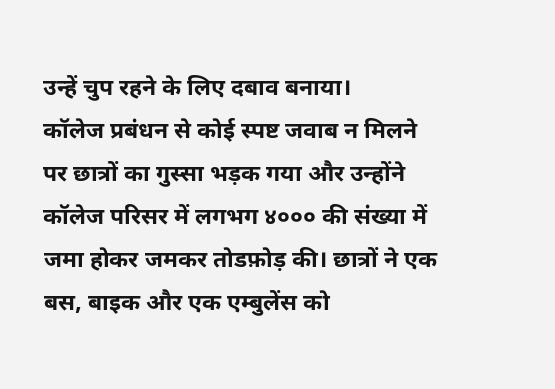उन्हें चुप रहने के लिए दबाव बनाया।
कॉलेज प्रबंधन से कोई स्पष्ट जवाब न मिलने पर छात्रों का गुस्सा भड़क गया और उन्होंने कॉलेज परिसर में लगभग ४००० की संख्या में जमा होकर जमकर तोडफ़ोड़ की। छात्रों ने एक बस, बाइक और एक एम्बुलेंस को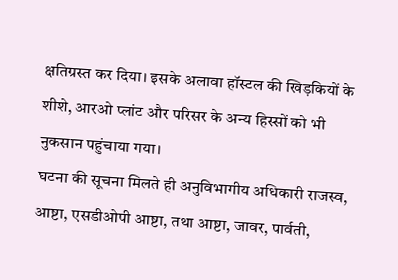क्षतिग्रस्त कर दिया। इसके अलावा हॉस्टल की खिड़कियों के शीशे, आरओ प्लांट और परिसर के अन्य हिस्सों को भी नुकसान पहुंचाया गया।
घटना की सूचना मिलते ही अनुविभागीय अधिकारी राजस्व, आष्टा, एसडीओपी आष्टा, तथा आष्टा, जावर, पार्वती,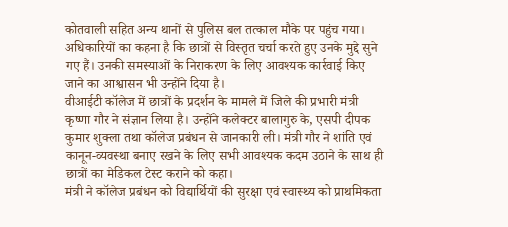कोतवाली सहित अन्य थानों से पुलिस बल तत्काल मौके पर पहुंच गया। अधिकारियों का कहना है कि छात्रों से विस्तृत चर्चा करते हुए उनके मुद्दे सुने गए हैं। उनकी समस्याओं के निराकरण के लिए आवश्यक कार्रवाई किए जाने का आश्वासन भी उन्होंने दिया है।
वीआईटी कॉलेज में छात्रों के प्रदर्शन के मामले में जिले की प्रभारी मंत्री कृष्णा गौर ने संज्ञान लिया है। उन्होंने कलेक्टर बालागुरु के, एसपी दीपक कुमार शुक्ला तथा कॉलेज प्रबंधन से जानकारी ली। मंत्री गौर ने शांति एवं कानून-व्यवस्था बनाए रखने के लिए सभी आवश्यक कदम उठाने के साथ ही छात्रों का मेडिकल टेस्ट कराने को कहा।
मंत्री ने कॉलेज प्रबंधन को विद्यार्थियों की सुरक्षा एवं स्वास्थ्य को प्राथमिकता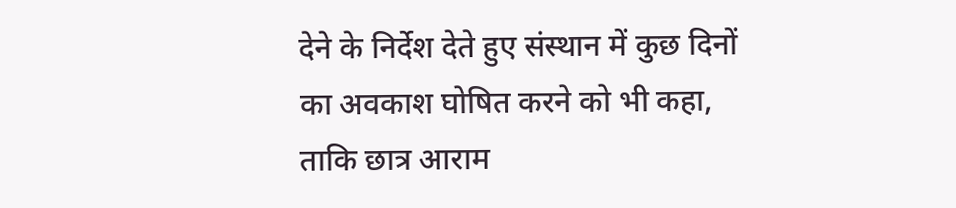देने के निर्देश देते हुए संस्थान में कुछ दिनों का अवकाश घोषित करने को भी कहा, ताकि छात्र आराम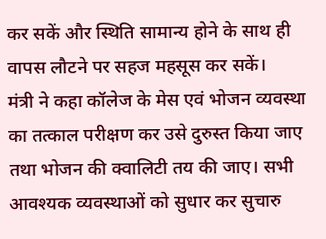कर सकें और स्थिति सामान्य होने के साथ ही वापस लौटने पर सहज महसूस कर सकें।
मंत्री ने कहा कॉलेज के मेस एवं भोजन व्यवस्था का तत्काल परीक्षण कर उसे दुरुस्त किया जाए तथा भोजन की क्वालिटी तय की जाए। सभी आवश्यक व्यवस्थाओं को सुधार कर सुचारु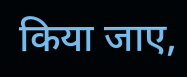किया जाए,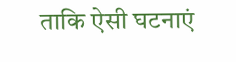ताकि ऐसी घटनाएं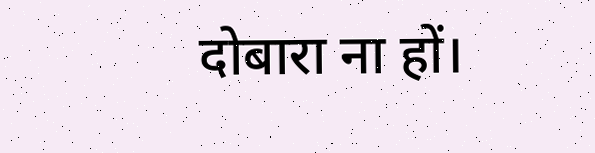दोबारा ना हों।